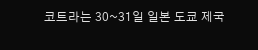코트라는 30~31일 일본 도쿄 제국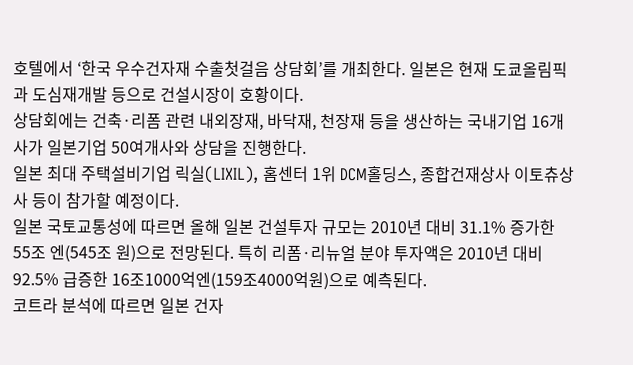호텔에서 ‘한국 우수건자재 수출첫걸음 상담회’를 개최한다. 일본은 현재 도쿄올림픽과 도심재개발 등으로 건설시장이 호황이다.
상담회에는 건축·리폼 관련 내외장재, 바닥재, 천장재 등을 생산하는 국내기업 16개사가 일본기업 50여개사와 상담을 진행한다.
일본 최대 주택설비기업 릭실(LIXIL), 홈센터 1위 DCM홀딩스, 종합건재상사 이토츄상사 등이 참가할 예정이다.
일본 국토교통성에 따르면 올해 일본 건설투자 규모는 2010년 대비 31.1% 증가한 55조 엔(545조 원)으로 전망된다. 특히 리폼·리뉴얼 분야 투자액은 2010년 대비 92.5% 급증한 16조1000억엔(159조4000억원)으로 예측된다.
코트라 분석에 따르면 일본 건자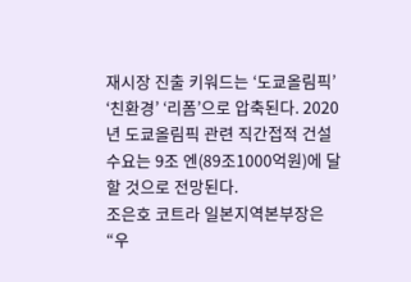재시장 진출 키워드는 ‘도쿄올림픽’ ‘친환경’ ‘리폼’으로 압축된다. 2020년 도쿄올림픽 관련 직간접적 건설수요는 9조 엔(89조1000억원)에 달할 것으로 전망된다.
조은호 코트라 일본지역본부장은 “우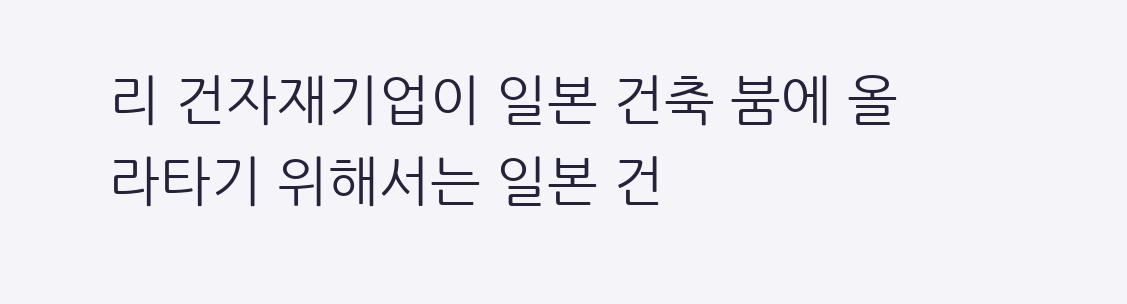리 건자재기업이 일본 건축 붐에 올라타기 위해서는 일본 건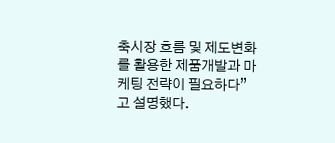축시장 흐름 및 제도변화를 활용한 제품개발과 마케팅 전략이 필요하다”고 설명했다.